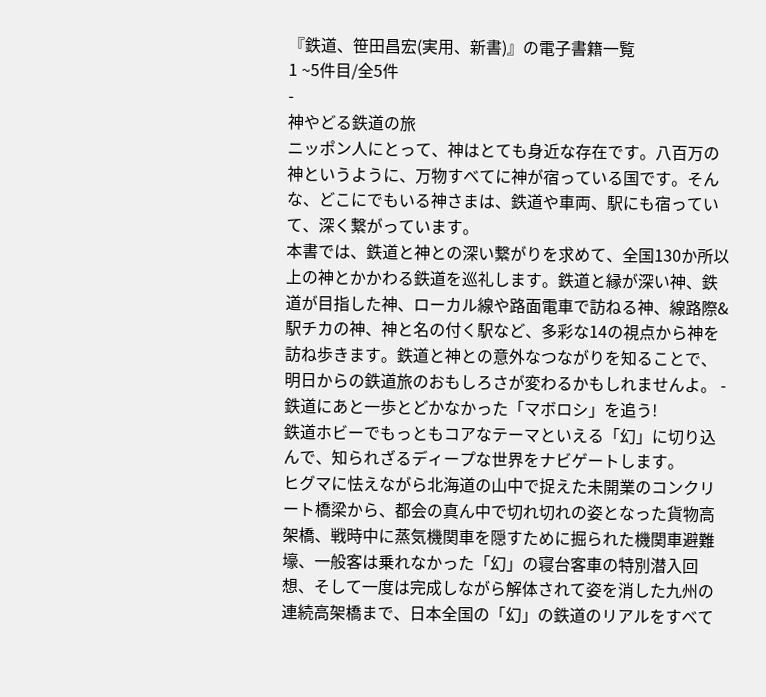『鉄道、笹田昌宏(実用、新書)』の電子書籍一覧
1 ~5件目/全5件
-
神やどる鉄道の旅
ニッポン人にとって、神はとても身近な存在です。八百万の神というように、万物すべてに神が宿っている国です。そんな、どこにでもいる神さまは、鉄道や車両、駅にも宿っていて、深く繋がっています。
本書では、鉄道と神との深い繋がりを求めて、全国130か所以上の神とかかわる鉄道を巡礼します。鉄道と縁が深い神、鉄道が目指した神、ローカル線や路面電車で訪ねる神、線路際&駅チカの神、神と名の付く駅など、多彩な14の視点から神を訪ね歩きます。鉄道と神との意外なつながりを知ることで、明日からの鉄道旅のおもしろさが変わるかもしれませんよ。 -
鉄道にあと一歩とどかなかった「マボロシ」を追う!
鉄道ホビーでもっともコアなテーマといえる「幻」に切り込んで、知られざるディープな世界をナビゲートします。
ヒグマに怯えながら北海道の山中で捉えた未開業のコンクリート橋梁から、都会の真ん中で切れ切れの姿となった貨物高架橋、戦時中に蒸気機関車を隠すために掘られた機関車避難壕、一般客は乗れなかった「幻」の寝台客車の特別潜入回想、そして一度は完成しながら解体されて姿を消した九州の連続高架橋まで、日本全国の「幻」の鉄道のリアルをすべて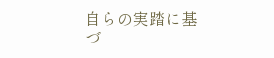自らの実踏に基づ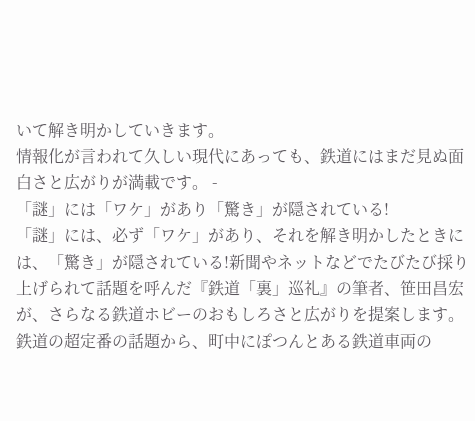いて解き明かしていきます。
情報化が言われて久しい現代にあっても、鉄道にはまだ見ぬ面白さと広がりが満載です。 -
「謎」には「ワケ」があり「驚き」が隠されている!
「謎」には、必ず「ワケ」があり、それを解き明かしたときには、「驚き」が隠されている!新聞やネットなどでたびたび採り上げられて話題を呼んだ『鉄道「裏」巡礼』の筆者、笹田昌宏が、さらなる鉄道ホビーのおもしろさと広がりを提案します。鉄道の超定番の話題から、町中にぽつんとある鉄道車両の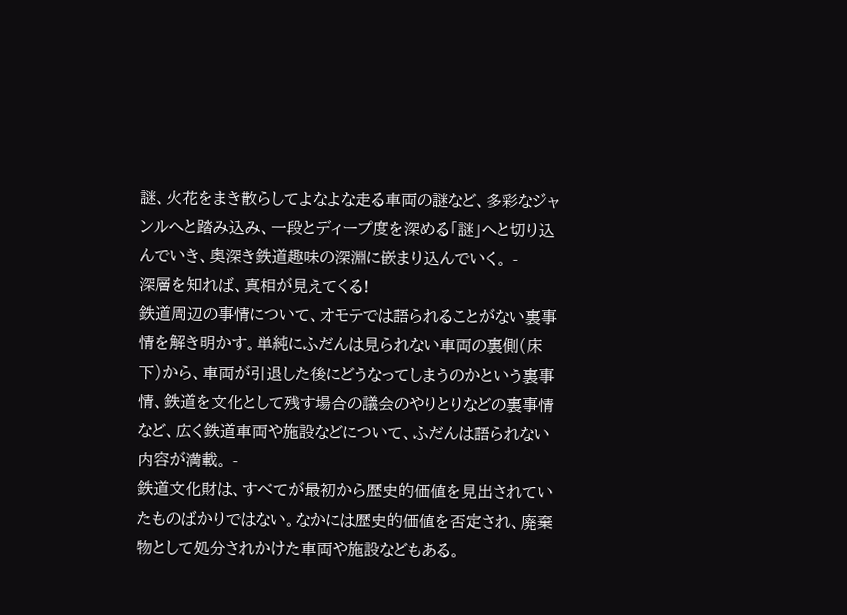謎、火花をまき散らしてよなよな走る車両の謎など、多彩なジャンルへと踏み込み、一段とディープ度を深める「謎」へと切り込んでいき、奥深き鉄道趣味の深淵に嵌まり込んでいく。 -
深層を知れば、真相が見えてくる!
鉄道周辺の事情について、オモテでは語られることがない裏事情を解き明かす。単純にふだんは見られない車両の裏側(床下)から、車両が引退した後にどうなってしまうのかという裏事情、鉄道を文化として残す場合の議会のやりとりなどの裏事情など、広く鉄道車両や施設などについて、ふだんは語られない内容が満載。 -
鉄道文化財は、すべてが最初から歴史的価値を見出されていたものばかりではない。なかには歴史的価値を否定され、廃棄物として処分されかけた車両や施設などもある。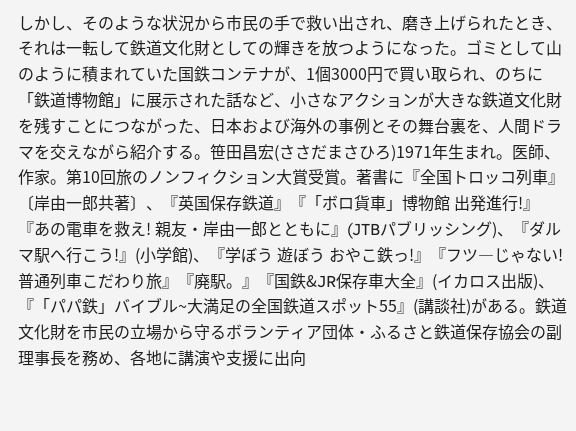しかし、そのような状況から市民の手で救い出され、磨き上げられたとき、それは一転して鉄道文化財としての輝きを放つようになった。ゴミとして山のように積まれていた国鉄コンテナが、1個3000円で買い取られ、のちに「鉄道博物館」に展示された話など、小さなアクションが大きな鉄道文化財を残すことにつながった、日本および海外の事例とその舞台裏を、人間ドラマを交えながら紹介する。笹田昌宏(ささだまさひろ)1971年生まれ。医師、作家。第10回旅のノンフィクション大賞受賞。著書に『全国トロッコ列車』〔岸由一郎共著〕、『英国保存鉄道』『「ボロ貨車」博物館 出発進行!』『あの電車を救え! 親友・岸由一郎とともに』(JTBパブリッシング)、『ダルマ駅へ行こう!』(小学館)、『学ぼう 遊ぼう おやこ鉄っ!』『フツ―じゃない! 普通列車こだわり旅』『廃駅。』『国鉄&JR保存車大全』(イカロス出版)、『「パパ鉄」バイブル~大満足の全国鉄道スポット55』(講談社)がある。鉄道文化財を市民の立場から守るボランティア団体・ふるさと鉄道保存協会の副理事長を務め、各地に講演や支援に出向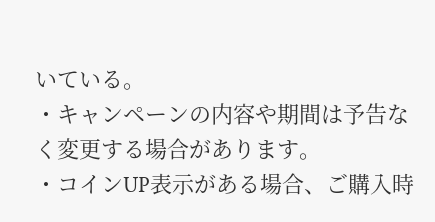いている。
・キャンペーンの内容や期間は予告なく変更する場合があります。
・コインUP表示がある場合、ご購入時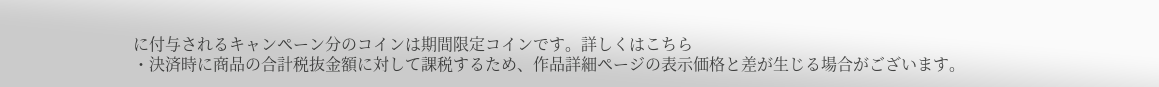に付与されるキャンペーン分のコインは期間限定コインです。詳しくはこちら
・決済時に商品の合計税抜金額に対して課税するため、作品詳細ページの表示価格と差が生じる場合がございます。